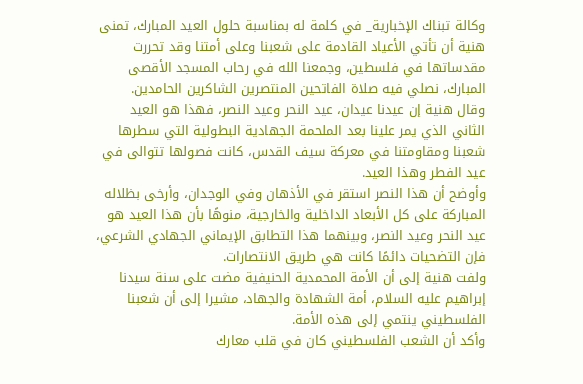وكالة تبناك الإخبارية_ في كلمة له بمناسبة حلول العيد المبارك، تمنى هنية أن تأتي الأعياد القادمة على شعبنا وعلى أمتنا وقد تحررت مقدساتها في فلسطين، وجمعنا الله في رحاب المسجد الأقصى المبارك، نصلي فيه صلاة الفاتحين المنتصرين الشاكرين الحامدين.
وقال هنية إن عيدنا عيدان، عيد النحر وعيد النصر، فهذا هو العيد الثاني الذي يمر علينا بعد الملحمة الجهادية البطولية التي سطرها شعبنا ومقاومتنا في معركة سيف القدس، كانت فصولها تتوالى في عيد الفطر وهذا العيد.
وأوضح أن هذا النصر استقر في الأذهان وفي الوجدان، وأرخى بظلاله المباركة على كل الأبعاد الداخلية والخارجية، منوهًا بأن هذا العيد هو عيد النحر وعيد النصر، وبينهما هذا التطابق الإيماني الجهادي الشرعي، فإن التضحيات دائمًا كانت هي طريق الانتصارات.
ولفت هنية إلى أن الأمة المحمدية الحنيفية مضت على سنة سيدنا إبراهيم عليه السلام، أمة الشهادة والجهاد، مشيرا إلى أن شعبنا الفلسطيني ينتمي إلى هذه الأمة.
وأكد أن الشعب الفلسطيني كان في قلب معارك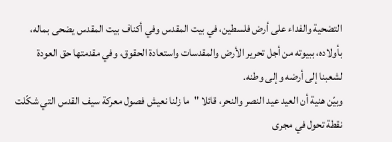التضحية والفداء على أرض فلسطين، في بيت المقدس وفي أكناف بيت المقدس يضحى بماله، بأولاده، ببيوته من أجل تحرير الأرض والمقدسات واستعادة الحقوق، وفي مقدمتها حق العودة لشعبنا إلى أرضه وإلى وطنه.
وبيّن هنية أن العيد عيد النصر والنحر، قائلا "ما زلنا نعيش فصول معركة سيف القدس التي شكّلت نقطة تحول في مجرى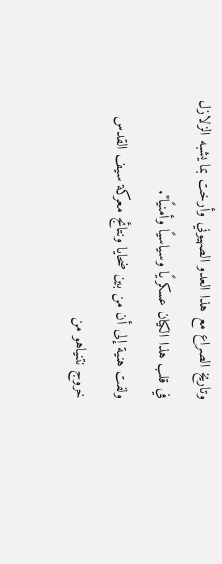وتاريخ الصراع مع هذا العدو الصهيوني وأرخت بما يشبه الزلازل في قلب هذا الكيان عسكريًا وسياسيًا وأمنيًا".
ولفت هنية إلى أن من بين ضحايا ونتائج معركة سيف القدس خروج نتنياهو من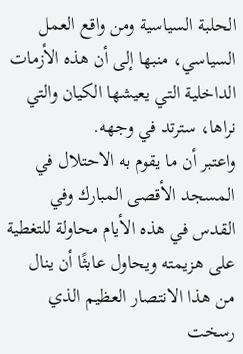الحلبة السياسية ومن واقع العمل السياسي، منبها إلى أن هذه الأزمات الداخلية التي يعيشها الكيان والتي نراها، سترتد في وجهه.
واعتبر أن ما يقوم به الاحتلال في المسجد الأقصى المبارك وفي القدس في هذه الأيام محاولة للتغطية على هزيمته ويحاول عابثًا أن ينال من هذا الانتصار العظيم الذي رسخت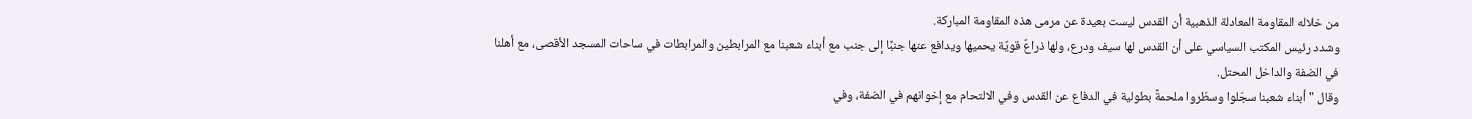من خلاله المقاومة المعادلة الذهبية أن القدس ليست بعيدة عن مرمى هذه المقاومة المباركة.
وشدد رئيس المكتب السياسي على أن القدس لها سيف ودرع، ولها ذراعٌ قويٌة يحميها ويدافع عنها جنبًا إلى جنب مع أبناء شعبنا مع المرابطين والمرابطات في ساحات المسجد الأقصى، مع أهلنا في الضفة والداخل المحتل.
وقال "أبناء شعبنا سجّلوا وسطّروا ملحمةً بطولية في الدفاع عن القدس وفي الالتحام مع إخوانهم في الضفة، وفي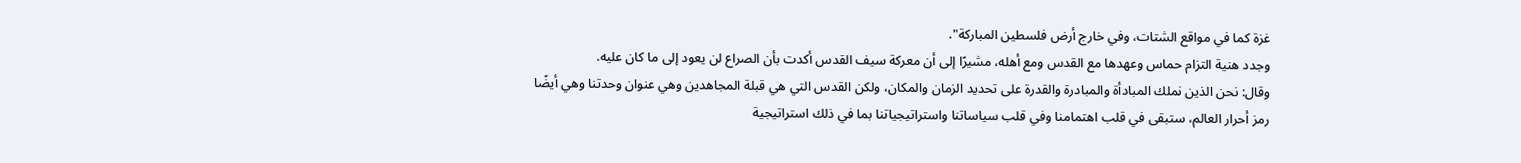غزة كما في مواقع الشتات، وفي خارج أرض فلسطين المباركة".
وجدد هنية التزام حماس وعهدها مع القدس ومع أهله، مشيرًا إلى أن معركة سيف القدس أكدت بأن الصراع لن يعود إلى ما كان عليه.
وقال: نحن الذين نملك المبادأة والمبادرة والقدرة على تحديد الزمان والمكان، ولكن القدس التي هي قبلة المجاهدين وهي عنوان وحدتنا وهي أيضًا رمز أحرار العالم، ستبقى في قلب اهتمامنا وفي قلب سياساتنا واستراتيجياتنا بما في ذلك استراتيجية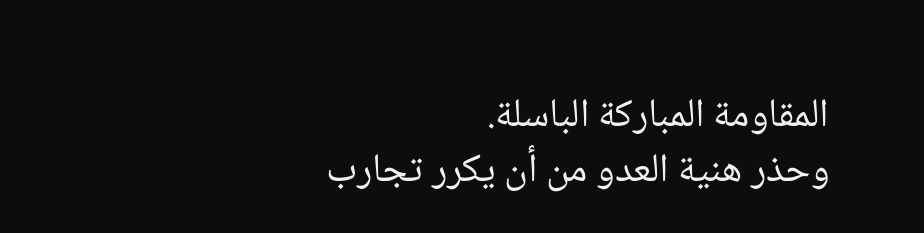المقاومة المباركة الباسلة.
وحذر هنية العدو من أن يكرر تجارب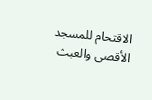الاقتحام للمسجد الأقصى والعبث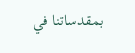بمقدساتنا في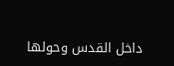داخل القدس وحولها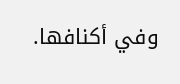وفي أكنافها.